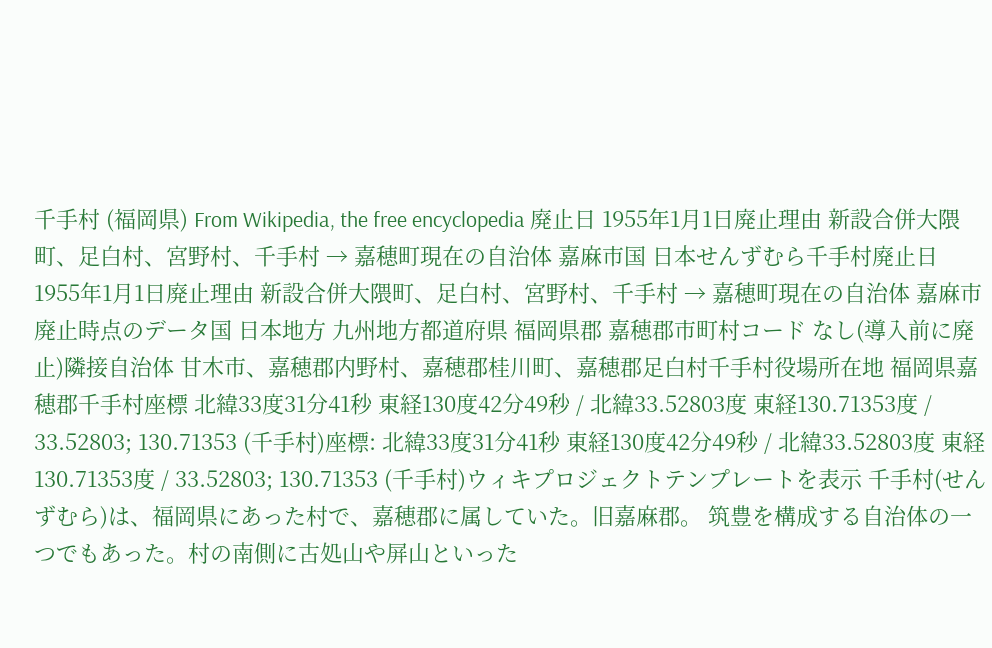千手村 (福岡県) From Wikipedia, the free encyclopedia 廃止日 1955年1月1日廃止理由 新設合併大隈町、足白村、宮野村、千手村 → 嘉穂町現在の自治体 嘉麻市国 日本せんずむら千手村廃止日 1955年1月1日廃止理由 新設合併大隈町、足白村、宮野村、千手村 → 嘉穂町現在の自治体 嘉麻市廃止時点のデータ国 日本地方 九州地方都道府県 福岡県郡 嘉穂郡市町村コード なし(導入前に廃止)隣接自治体 甘木市、嘉穂郡内野村、嘉穂郡桂川町、嘉穂郡足白村千手村役場所在地 福岡県嘉穂郡千手村座標 北緯33度31分41秒 東経130度42分49秒 / 北緯33.52803度 東経130.71353度 / 33.52803; 130.71353 (千手村)座標: 北緯33度31分41秒 東経130度42分49秒 / 北緯33.52803度 東経130.71353度 / 33.52803; 130.71353 (千手村)ウィキプロジェクトテンプレートを表示 千手村(せんずむら)は、福岡県にあった村で、嘉穂郡に属していた。旧嘉麻郡。 筑豊を構成する自治体の一つでもあった。村の南側に古処山や屏山といった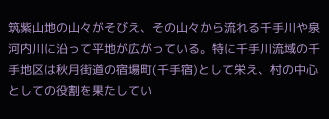筑紫山地の山々がそびえ、その山々から流れる千手川や泉河内川に沿って平地が広がっている。特に千手川流域の千手地区は秋月街道の宿場町(千手宿)として栄え、村の中心としての役割を果たしてい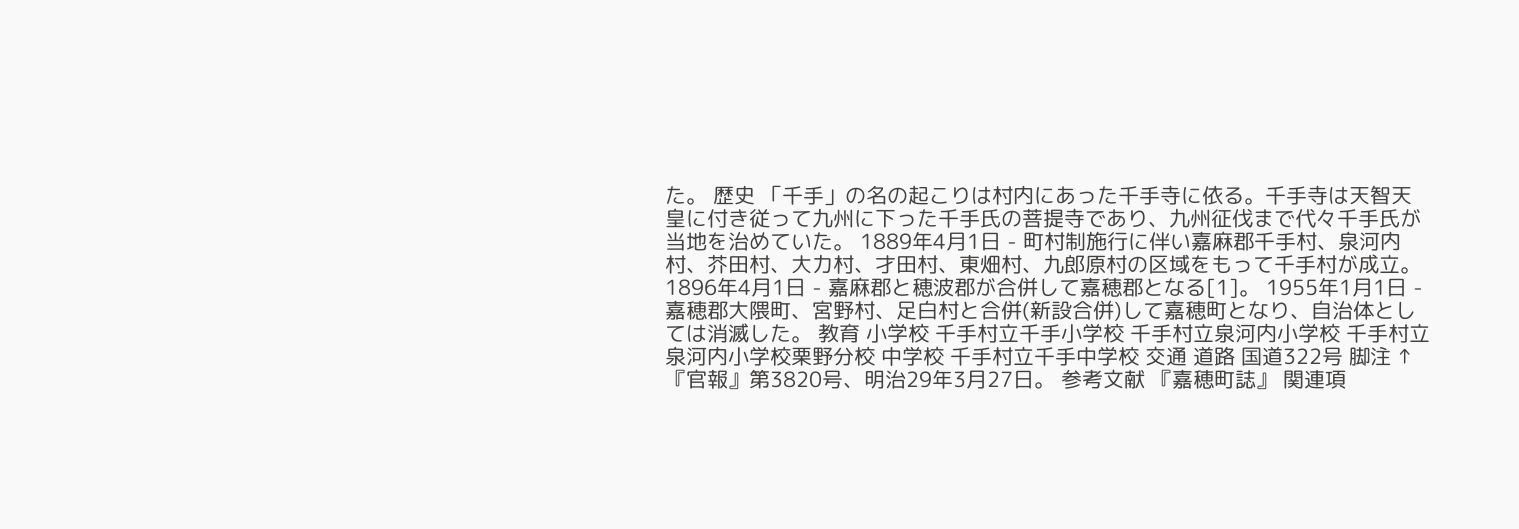た。 歴史 「千手」の名の起こりは村内にあった千手寺に依る。千手寺は天智天皇に付き従って九州に下った千手氏の菩提寺であり、九州征伐まで代々千手氏が当地を治めていた。 1889年4月1日 - 町村制施行に伴い嘉麻郡千手村、泉河内村、芥田村、大力村、才田村、東畑村、九郎原村の区域をもって千手村が成立。 1896年4月1日 - 嘉麻郡と穂波郡が合併して嘉穂郡となる[1]。 1955年1月1日 - 嘉穂郡大隈町、宮野村、足白村と合併(新設合併)して嘉穂町となり、自治体としては消滅した。 教育 小学校 千手村立千手小学校 千手村立泉河内小学校 千手村立泉河内小学校栗野分校 中学校 千手村立千手中学校 交通 道路 国道322号 脚注 ↑ 『官報』第3820号、明治29年3月27日。 参考文献 『嘉穂町誌』 関連項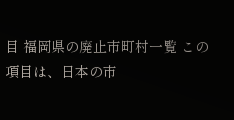目 福岡県の廃止市町村一覧 この項目は、日本の市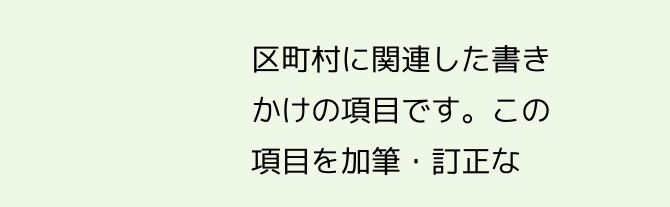区町村に関連した書きかけの項目です。この項目を加筆・訂正な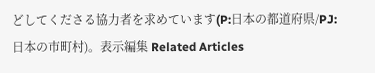どしてくださる協力者を求めています(P:日本の都道府県/PJ:日本の市町村)。表示編集 Related Articles